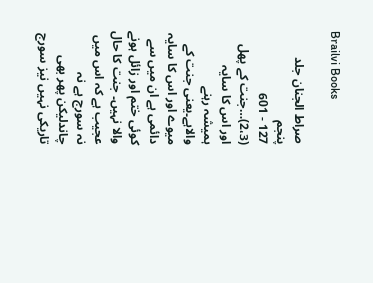Brailvi Books

صراط الجنان جلد پنجم
127 - 601
(2،3)…جنت کے پھل اور اس کا سایہ ہمیشہ رہنے والاہے۔یعنی جنت کے میوے اور اس کا سایہ دائمی ہے ان میں سے کوئی ختم اور زائل ہونے والا نہیں۔ جنت کا حال عجیب ہے کہ اس میں نہ سورج ہے نہ چاندلیکن پھر بھی تاریکی نہیں نیز سورج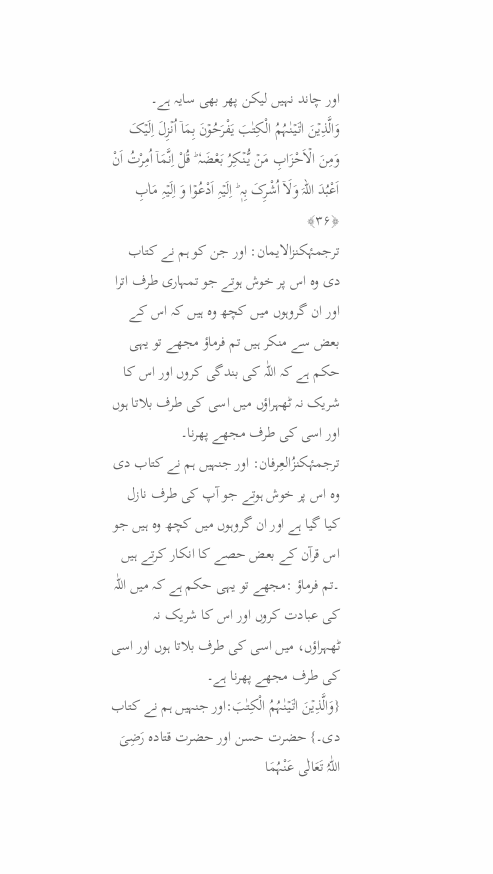اور چاند نہیں لیکن پھر بھی سایہ ہے۔
وَالَّذِیۡنَ اٰتَیۡنٰہُمُ الْکِتٰبَ یَفْرَحُوۡنَ بِمَاۤ اُنۡزِلَ اِلَیۡکَ وَمِنَ الۡاَحْزَابِ مَنۡ یُّنۡکِرُ بَعْضَہٗ ؕ قُلْ اِنَّمَاۤ اُمِرْتُ اَنْ اَعْبُدَ اللہَ وَلَاۤ اُشْرِکَ بِہٖ ؕ اِلَیۡہِ اَدْعُوۡا وَ اِلَیۡہِ مَاٰبِ ﴿۳۶﴾
ترجمۂکنزالایمان: اور جن کو ہم نے کتاب دی وہ اس پر خوش ہوتے جو تمہاری طرف اترا اور ان گروہوں میں کچھ وہ ہیں کہ اس کے بعض سے منکر ہیں تم فرماؤ مجھے تو یہی حکم ہے کہ اللّٰہ کی بندگی کروں اور اس کا شریک نہ ٹھہراؤں میں اسی کی طرف بلاتا ہوں اور اسی کی طرف مجھے پھرنا۔
ترجمۂکنزُالعِرفان: اور جنہیں ہم نے کتاب دی وہ اس پر خوش ہوتے جو آپ کی طرف نازل کیا گیا ہے اور ان گروہوں میں کچھ وہ ہیں جو اس قرآن کے بعض حصے کا انکار کرتے ہیں ۔تم فرماؤ :مجھے تو یہی حکم ہے کہ میں اللّٰہ کی عبادت کروں اور اس کا شریک نہ ٹھہراؤں، میں اسی کی طرف بلاتا ہوں اور اسی کی طرف مجھے پھرنا ہے۔
{وَالَّذِیۡنَ اٰتَیۡنٰہُمُ الْکِتٰبَ:اور جنہیں ہم نے کتاب دی۔} حضرت حسن اور حضرت قتادہ رَضِیَ اللّٰہُ تَعَالٰی عَنْہُمَا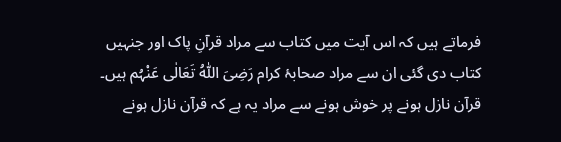فرماتے ہیں کہ اس آیت میں کتاب سے مراد قرآنِ پاک اور جنہیں کتاب دی گئی ان سے مراد صحابۂ کرام رَضِیَ اللّٰہُ تَعَالٰی عَنْہُم ہیں۔ قرآن نازل ہونے پر خوش ہونے سے مراد یہ ہے کہ قرآن نازل ہونے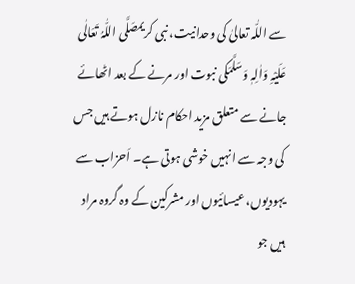سے اللّٰہ تعالیٰ کی وحدانیت، نبی کریمصَلَّی اللّٰہُ تَعَالٰی عَلَیْہِ وَاٰلِہٖ وَسَلَّمَکی نبوت اور مرنے کے بعد اٹھائے جانے سے متعلق مزید احکام نازل ہوتے ہیں جس کی وجہ سے انہیں خوشی ہوتی ہے۔ اَحزاب سے یہودیوں، عیسائیوں اور مشرکین کے وہ گروہ مراد ہیں جو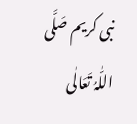نبی کریم صَلَّی اللّٰہُ تَعَالٰی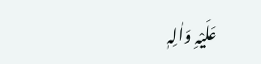عَلَیْہِ وَاٰلِہٖ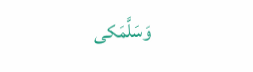وَسَلَّمَکی